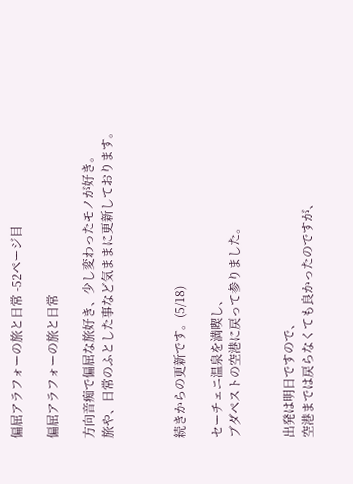偏屈アラフォーの旅と日常 -52ページ目

偏屈アラフォーの旅と日常

方向音痴で偏屈な旅好き、少し変わったモノが好き。
旅や、日常のふとした事など気ままに更新しております。



続きからの更新です。(5/18)

セーチェニ温泉を満喫し、
ブダペストの空港に戻って参りました。


出発は明日ですので、
空港までは戻らなくても良かったのですが、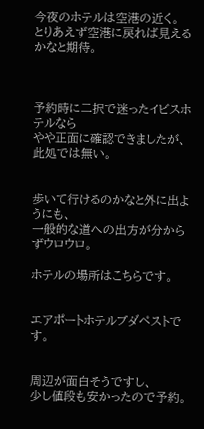今夜のホテルは空港の近く。
とりあえず空港に戻れば見えるかなと期待。



予約時に二択で迷ったイビスホテルなら
やや正面に確認できましたが、此処では無い。


歩いて行けるのかなと外に出ようにも、
一般的な道への出方が分からずウロウロ。

ホテルの場所はこちらです。


エアポートホテルブダペストです。


周辺が面白そうですし、
少し値段も安かったので予約。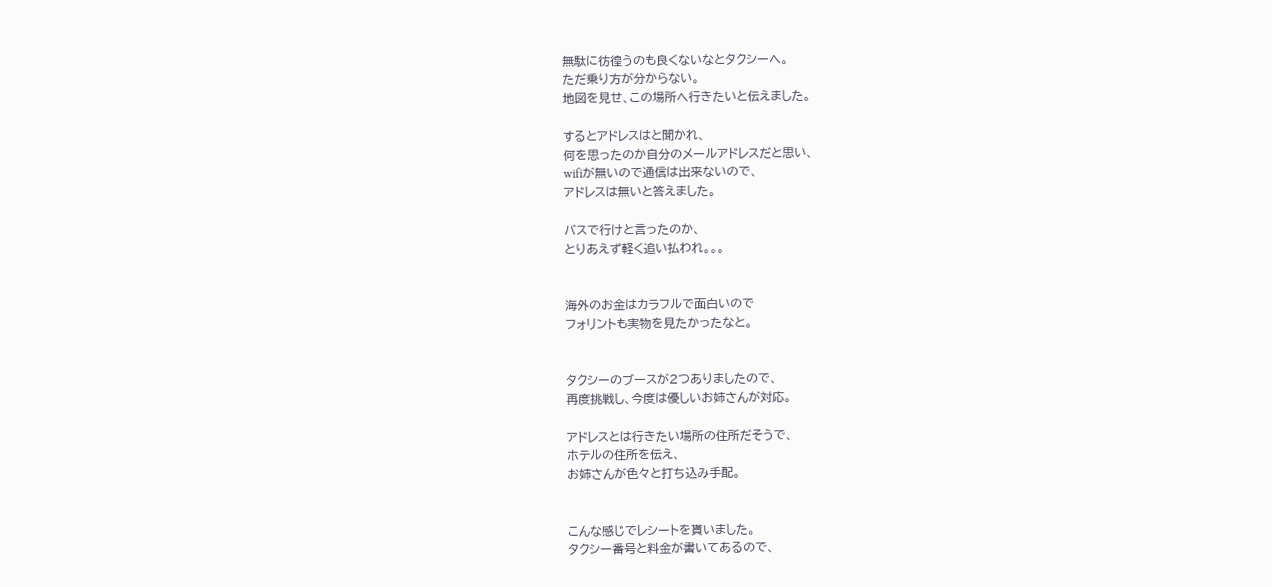無駄に彷徨うのも良くないなとタクシーへ。
ただ乗り方が分からない。
地図を見せ、この場所へ行きたいと伝えました。

するとアドレスはと聞かれ、
何を思ったのか自分のメールアドレスだと思い、
wifiが無いので通信は出来ないので、
アドレスは無いと答えました。

バスで行けと言ったのか、
とりあえず軽く追い払われ。。。


海外のお金はカラフルで面白いので
フォリントも実物を見たかったなと。


タクシーのブースが2つありましたので、
再度挑戦し、今度は優しいお姉さんが対応。

アドレスとは行きたい場所の住所だそうで、
ホテルの住所を伝え、
お姉さんが色々と打ち込み手配。


こんな感じでレシートを貰いました。
タクシー番号と料金が書いてあるので、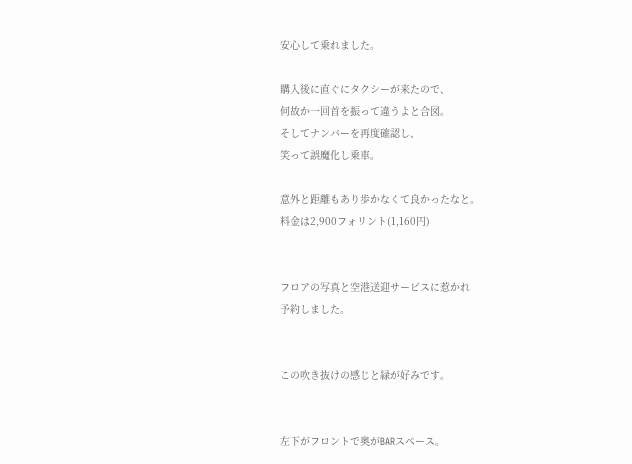安心して乗れました。

購入後に直ぐにタクシーが来たので、
何故か一回首を振って違うよと合図。
そしてナンバーを再度確認し、
笑って誤魔化し乗車。

意外と距離もあり歩かなくて良かったなと。
料金は2,900フォリント(1,160円)


フロアの写真と空港送迎サービスに惹かれ
予約しました。


この吹き抜けの感じと緑が好みです。


左下がフロントで奥がBARスペース。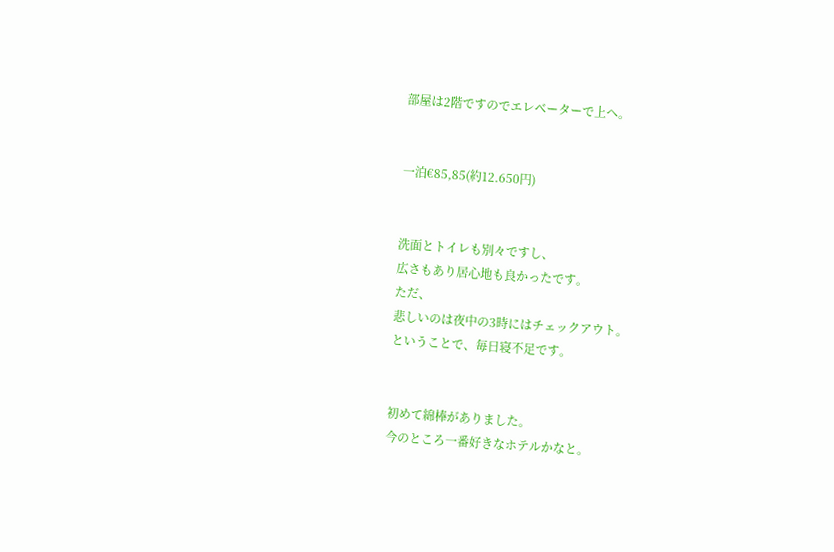部屋は2階ですのでエレベーターで上へ。


一泊€85,85(約12.650円)


洗面とトイレも別々ですし、
広さもあり居心地も良かったです。
ただ、
悲しいのは夜中の3時にはチェックアウト。
ということで、毎日寝不足です。


初めて綿棒がありました。
今のところ一番好きなホテルかなと。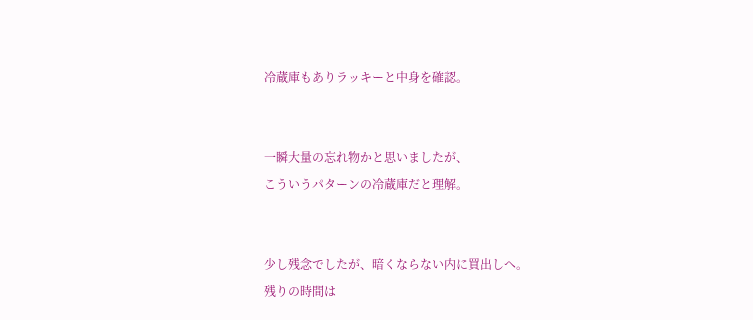冷蔵庫もありラッキーと中身を確認。


一瞬大量の忘れ物かと思いましたが、
こういうパターンの冷蔵庫だと理解。


少し残念でしたが、暗くならない内に買出しへ。
残りの時間は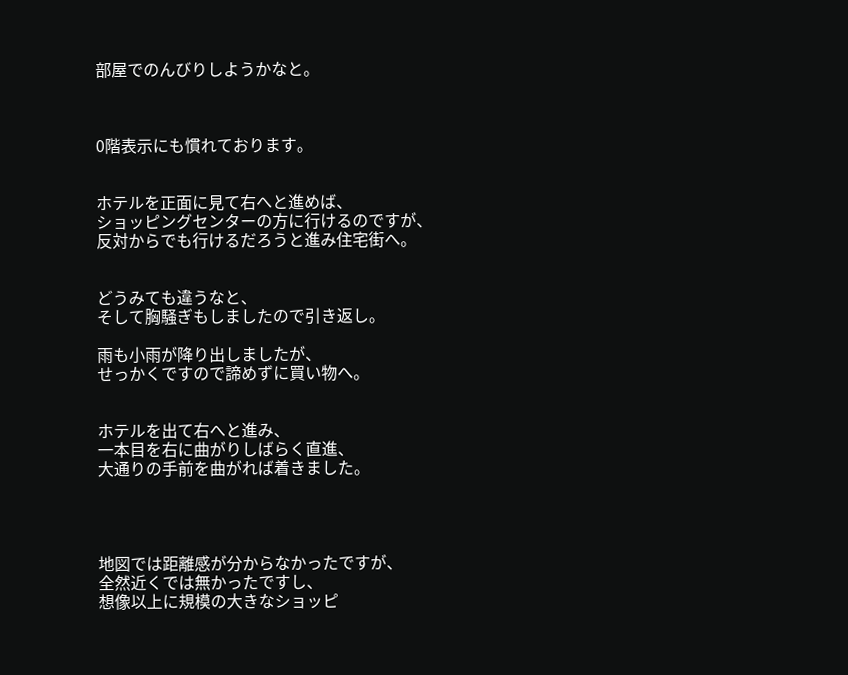部屋でのんびりしようかなと。



0階表示にも慣れております。


ホテルを正面に見て右へと進めば、
ショッピングセンターの方に行けるのですが、
反対からでも行けるだろうと進み住宅街へ。


どうみても違うなと、
そして胸騒ぎもしましたので引き返し。

雨も小雨が降り出しましたが、
せっかくですので諦めずに買い物へ。


ホテルを出て右へと進み、
一本目を右に曲がりしばらく直進、
大通りの手前を曲がれば着きました。




地図では距離感が分からなかったですが、
全然近くでは無かったですし、
想像以上に規模の大きなショッピ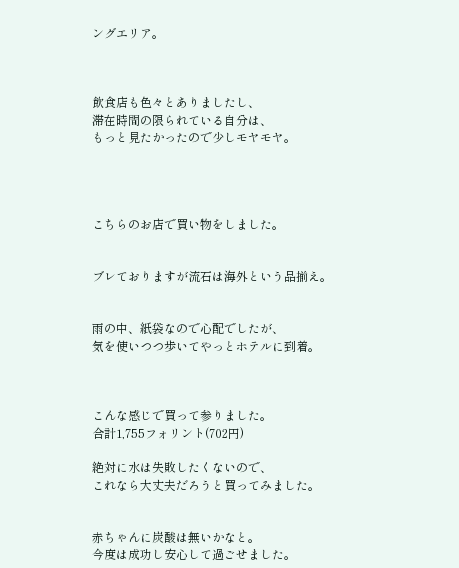ングエリア。



飲食店も色々とありましたし、
滞在時間の限られている自分は、
もっと見たかったので少しモヤモヤ。




こちらのお店で買い物をしました。


ブレておりますが流石は海外という品揃え。


雨の中、紙袋なので心配でしたが、
気を使いつつ歩いてやっとホテルに到着。



こんな感じで買って参りました。
合計1,755フォリント(702円)

絶対に水は失敗したくないので、
これなら大丈夫だろうと買ってみました。


赤ちゃんに炭酸は無いかなと。
今度は成功し安心して過ごせました。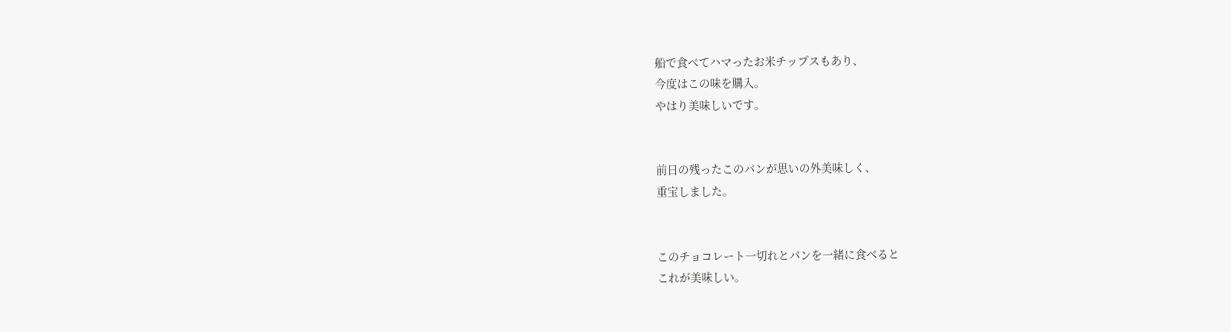船で食べてハマったお米チップスもあり、
今度はこの味を購入。
やはり美味しいです。


前日の残ったこのパンが思いの外美味しく、
重宝しました。


このチョコレート一切れとパンを一緒に食べると
これが美味しい。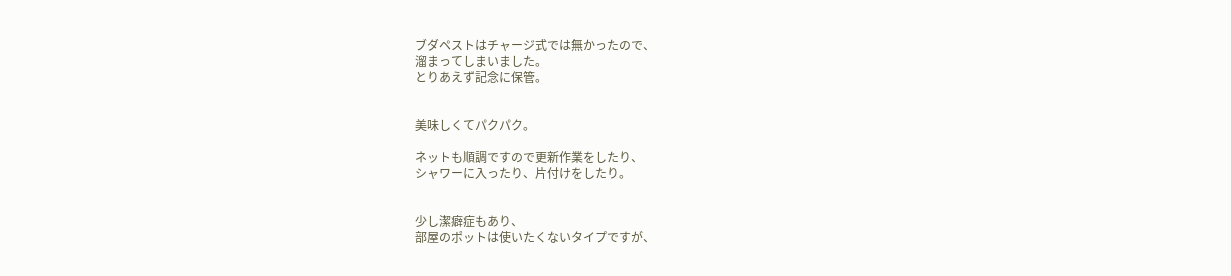ブダペストはチャージ式では無かったので、
溜まってしまいました。
とりあえず記念に保管。


美味しくてパクパク。

ネットも順調ですので更新作業をしたり、
シャワーに入ったり、片付けをしたり。


少し潔癖症もあり、
部屋のポットは使いたくないタイプですが、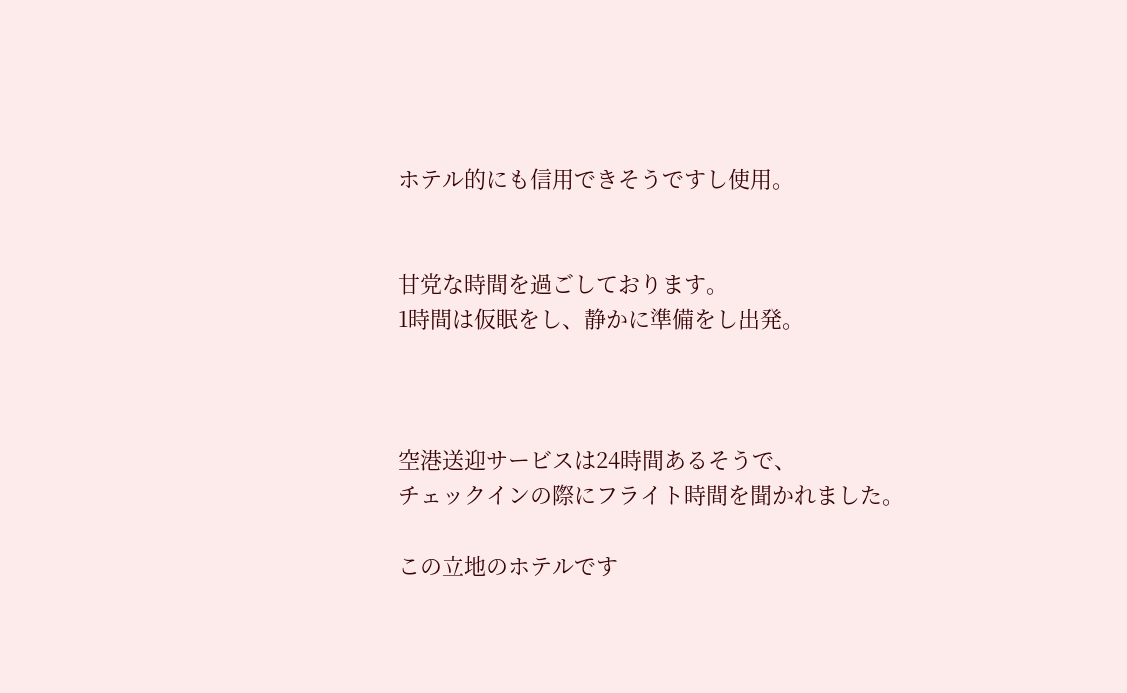ホテル的にも信用できそうですし使用。


甘党な時間を過ごしております。
1時間は仮眠をし、静かに準備をし出発。



空港送迎サービスは24時間あるそうで、
チェックインの際にフライト時間を聞かれました。

この立地のホテルです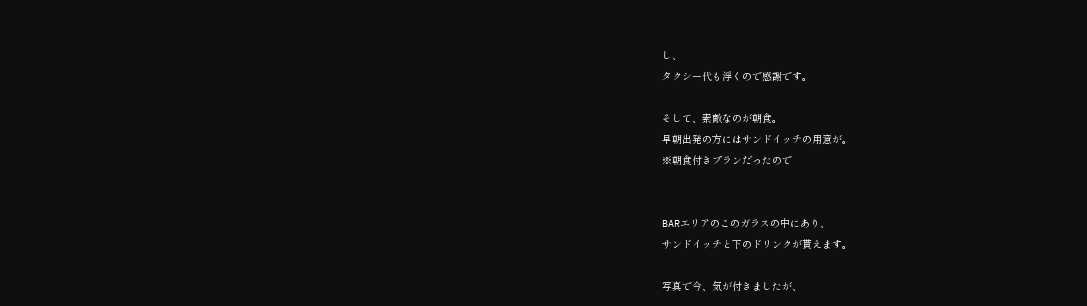し、
タクシー代も浮くので感謝です。

そして、素敵なのが朝食。
早朝出発の方にはサンドイッチの用意が。
※朝食付きプランだったので


BARエリアのこのガラスの中にあり、
サンドイッチと下のドリンクが貰えます。

写真で今、気が付きましたが、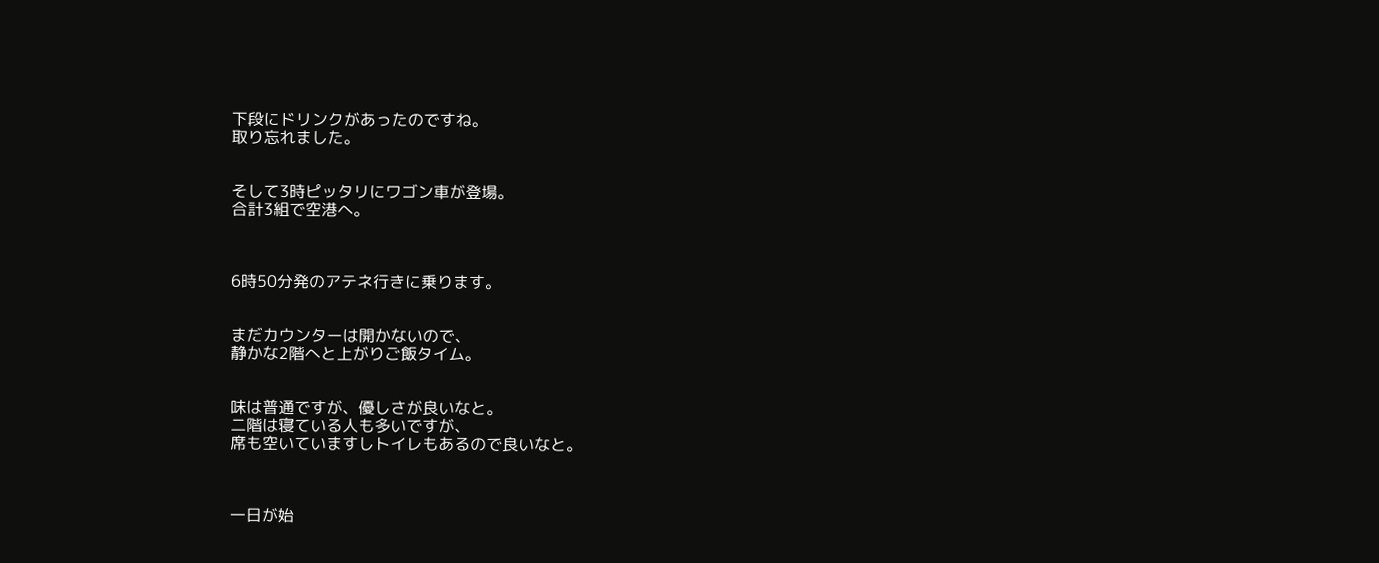下段にドリンクがあったのですね。
取り忘れました。


そして3時ピッタリにワゴン車が登場。
合計3組で空港へ。



6時50分発のアテネ行きに乗ります。


まだカウンターは開かないので、
静かな2階へと上がりご飯タイム。


味は普通ですが、優しさが良いなと。
二階は寝ている人も多いですが、
席も空いていますしトイレもあるので良いなと。



一日が始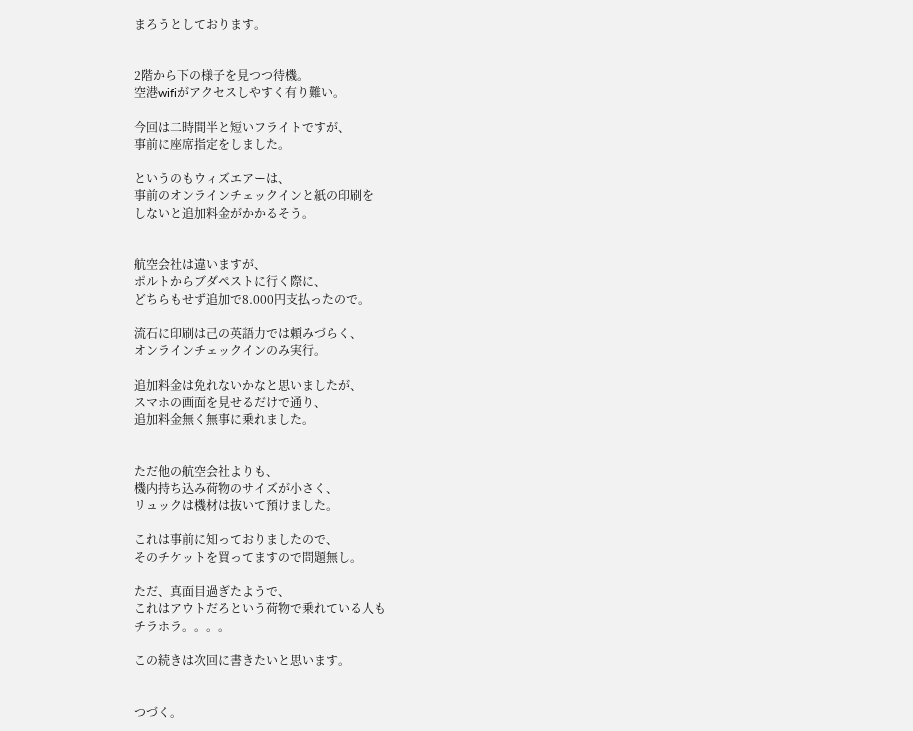まろうとしております。


2階から下の様子を見つつ待機。
空港wifiがアクセスしやすく有り難い。

今回は二時間半と短いフライトですが、
事前に座席指定をしました。

というのもウィズエアーは、
事前のオンラインチェックインと紙の印刷を
しないと追加料金がかかるそう。


航空会社は違いますが、
ポルトからブダペストに行く際に、
どちらもせず追加で8.000円支払ったので。

流石に印刷は己の英語力では頼みづらく、
オンラインチェックインのみ実行。

追加料金は免れないかなと思いましたが、
スマホの画面を見せるだけで通り、
追加料金無く無事に乗れました。


ただ他の航空会社よりも、
機内持ち込み荷物のサイズが小さく、
リュックは機材は抜いて預けました。

これは事前に知っておりましたので、
そのチケットを買ってますので問題無し。

ただ、真面目過ぎたようで、
これはアウトだろという荷物で乗れている人も
チラホラ。。。。

この続きは次回に書きたいと思います。


つづく。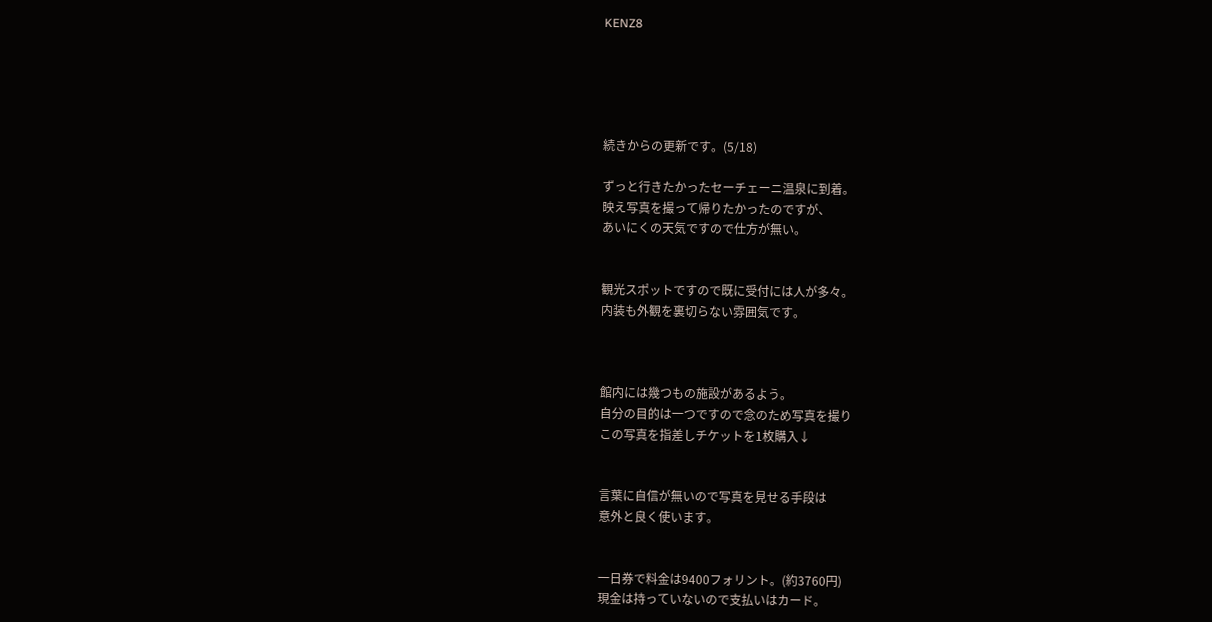KENZ8





続きからの更新です。(5/18)

ずっと行きたかったセーチェーニ温泉に到着。
映え写真を撮って帰りたかったのですが、
あいにくの天気ですので仕方が無い。


観光スポットですので既に受付には人が多々。
内装も外観を裏切らない雰囲気です。



館内には幾つもの施設があるよう。
自分の目的は一つですので念のため写真を撮り
この写真を指差しチケットを1枚購入↓


言葉に自信が無いので写真を見せる手段は
意外と良く使います。


一日券で料金は9400フォリント。(約3760円)
現金は持っていないので支払いはカード。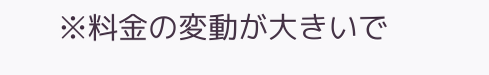※料金の変動が大きいで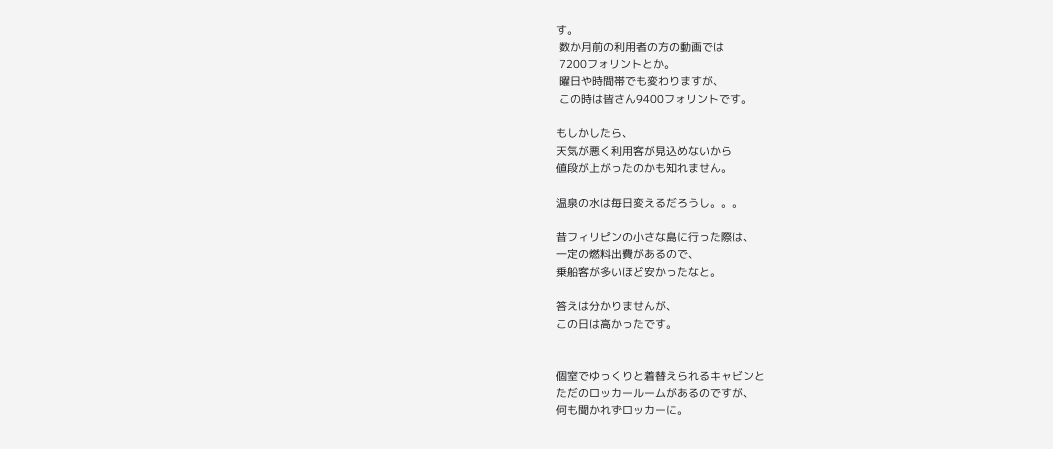す。
 数か月前の利用者の方の動画では
 7200フォリントとか。
 曜日や時間帯でも変わりますが、
 この時は皆さん9400フォリントです。

もしかしたら、
天気が悪く利用客が見込めないから
値段が上がったのかも知れません。

温泉の水は毎日変えるだろうし。。。

昔フィリピンの小さな島に行った際は、
一定の燃料出費があるので、
乗船客が多いほど安かったなと。

答えは分かりませんが、
この日は高かったです。


個室でゆっくりと着替えられるキャビンと
ただのロッカールームがあるのですが、
何も聞かれずロッカーに。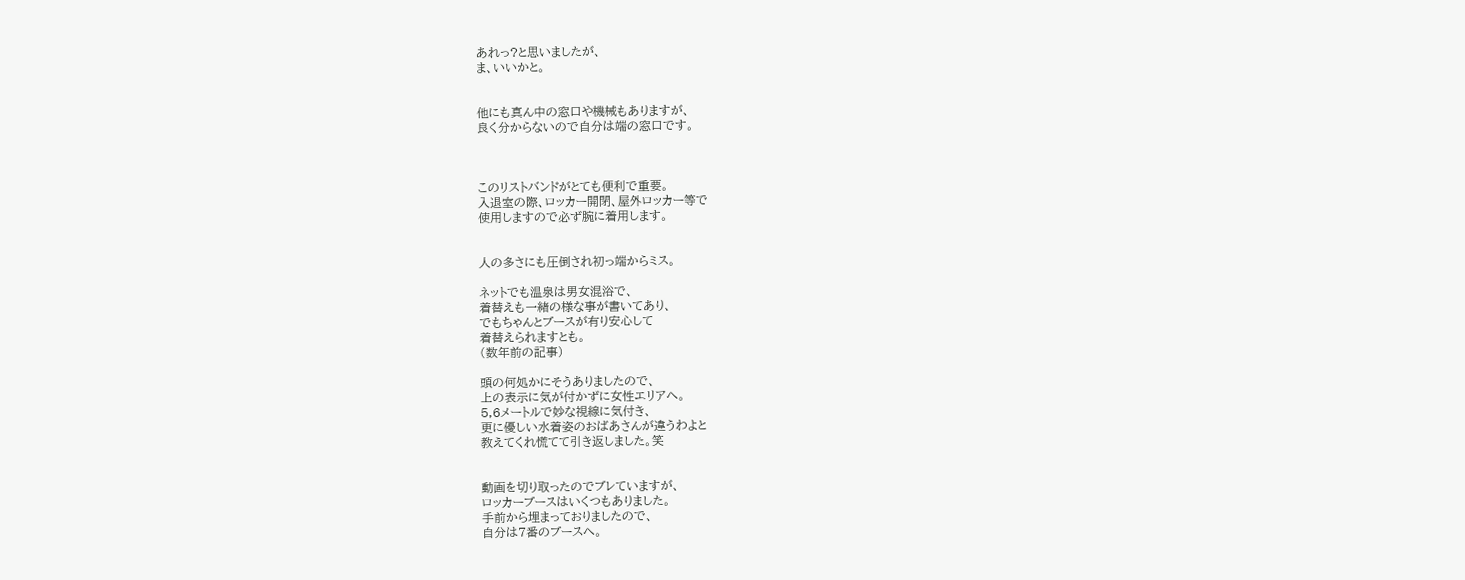あれっ?と思いましたが、
ま、いいかと。


他にも真ん中の窓口や機械もありますが、
良く分からないので自分は端の窓口です。



このリストバンドがとても便利で重要。
入退室の際、ロッカー開閉、屋外ロッカー等で
使用しますので必ず腕に着用します。


人の多さにも圧倒され初っ端からミス。

ネットでも温泉は男女混浴で、
着替えも一緒の様な事が書いてあり、
でもちゃんとブースが有り安心して
着替えられますとも。
(数年前の記事)

頭の何処かにそうありましたので、
上の表示に気が付かずに女性エリアへ。
5,6メートルで妙な視線に気付き、
更に優しい水着姿のおばあさんが違うわよと
教えてくれ慌てて引き返しました。笑


動画を切り取ったのでブレていますが、
ロッカーブースはいくつもありました。
手前から埋まっておりましたので、
自分は7番のブースへ。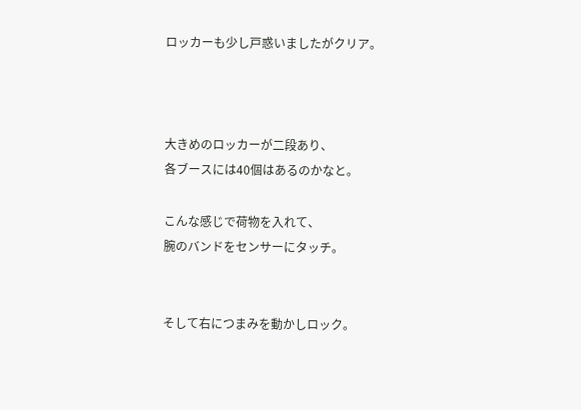ロッカーも少し戸惑いましたがクリア。



大きめのロッカーが二段あり、
各ブースには40個はあるのかなと。

こんな感じで荷物を入れて、
腕のバンドをセンサーにタッチ。


そして右につまみを動かしロック。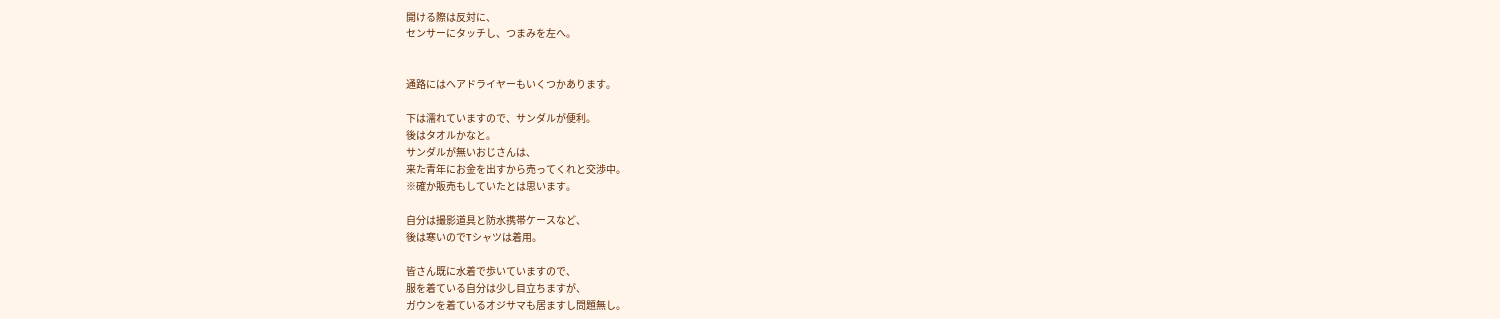開ける際は反対に、
センサーにタッチし、つまみを左へ。


通路にはヘアドライヤーもいくつかあります。

下は濡れていますので、サンダルが便利。
後はタオルかなと。
サンダルが無いおじさんは、
来た青年にお金を出すから売ってくれと交渉中。
※確か販売もしていたとは思います。

自分は撮影道具と防水携帯ケースなど、
後は寒いのでTシャツは着用。

皆さん既に水着で歩いていますので、
服を着ている自分は少し目立ちますが、
ガウンを着ているオジサマも居ますし問題無し。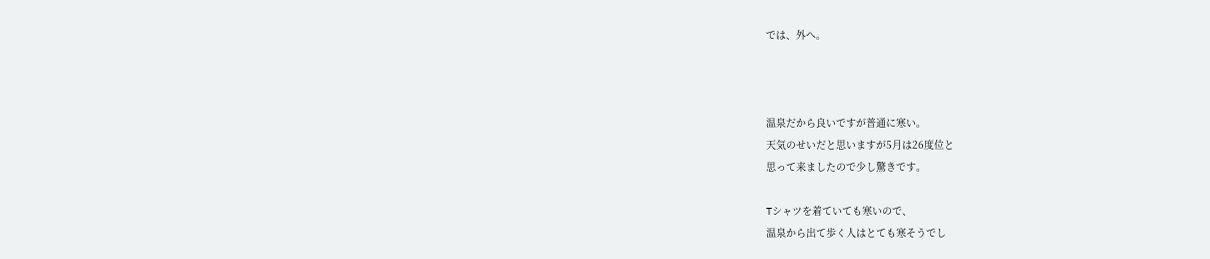では、外へ。



温泉だから良いですが普通に寒い。
天気のせいだと思いますが5月は26度位と
思って来ましたので少し驚きです。

Tシャツを着ていても寒いので、
温泉から出て歩く人はとても寒そうでし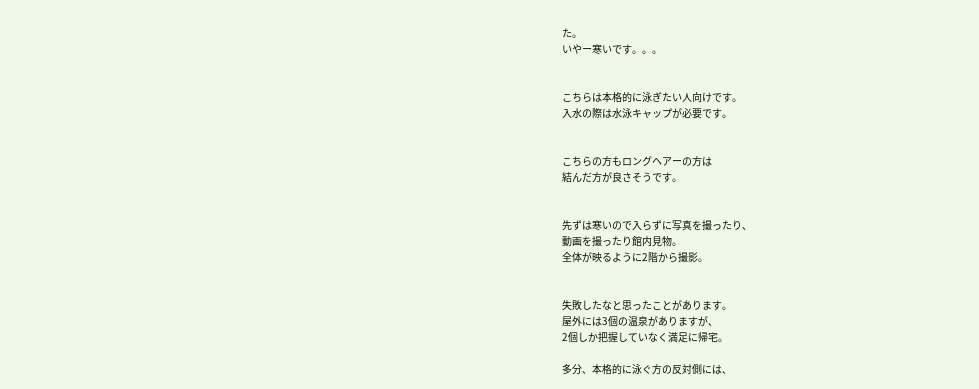た。
いやー寒いです。。。


こちらは本格的に泳ぎたい人向けです。
入水の際は水泳キャップが必要です。


こちらの方もロングヘアーの方は
結んだ方が良さそうです。


先ずは寒いので入らずに写真を撮ったり、
動画を撮ったり館内見物。
全体が映るように2階から撮影。


失敗したなと思ったことがあります。
屋外には3個の温泉がありますが、
2個しか把握していなく満足に帰宅。

多分、本格的に泳ぐ方の反対側には、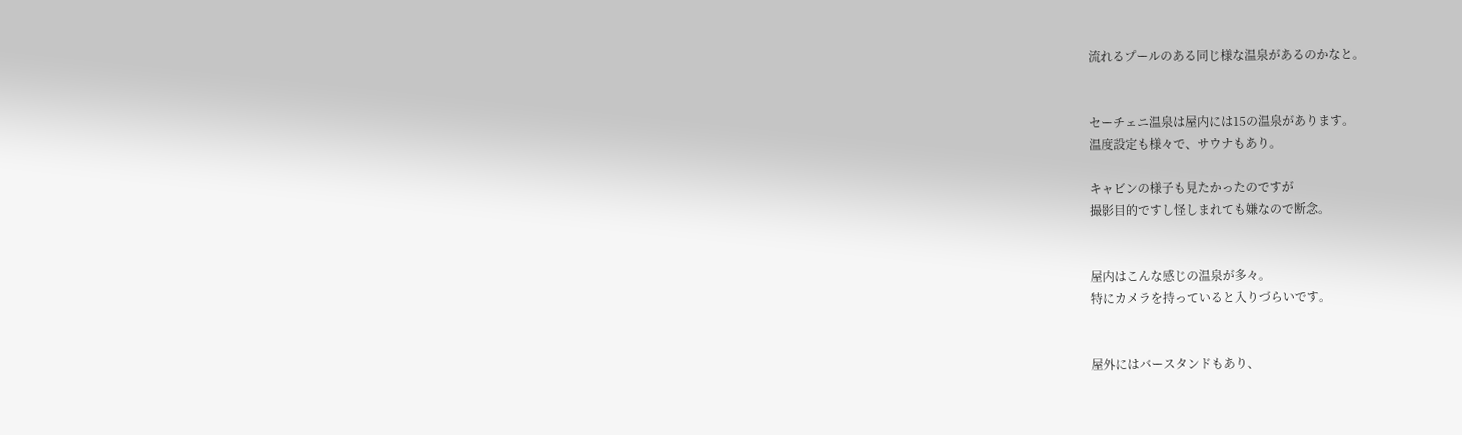流れるプールのある同じ様な温泉があるのかなと。


セーチェニ温泉は屋内には15の温泉があります。
温度設定も様々で、サウナもあり。

キャビンの様子も見たかったのですが
撮影目的ですし怪しまれても嫌なので断念。


屋内はこんな感じの温泉が多々。
特にカメラを持っていると入りづらいです。


屋外にはバースタンドもあり、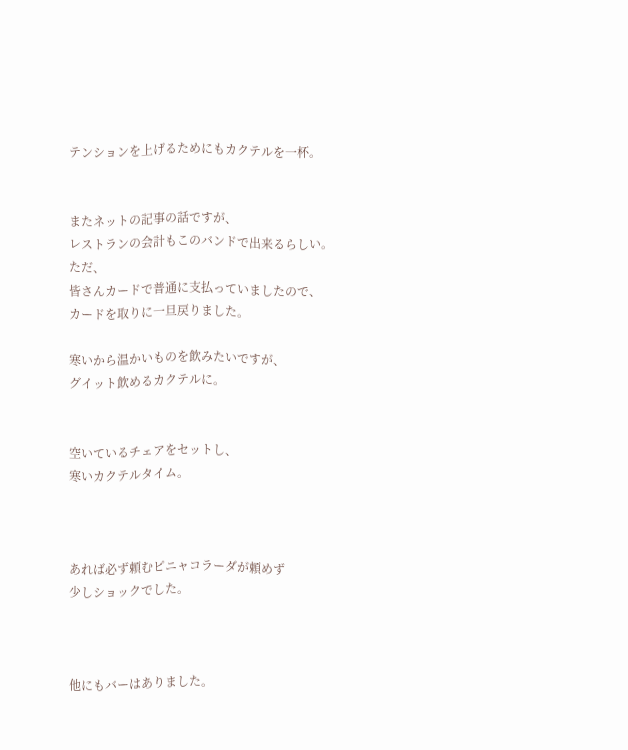テンションを上げるためにもカクテルを一杯。


またネットの記事の話ですが、
レストランの会計もこのバンドで出来るらしい。
ただ、
皆さんカードで普通に支払っていましたので、
カードを取りに一旦戻りました。

寒いから温かいものを飲みたいですが、
グイット飲めるカクテルに。


空いているチェアをセットし、
寒いカクテルタイム。



あれば必ず頼むピニャコラーダが頼めず
少しショックでした。



他にもバーはありました。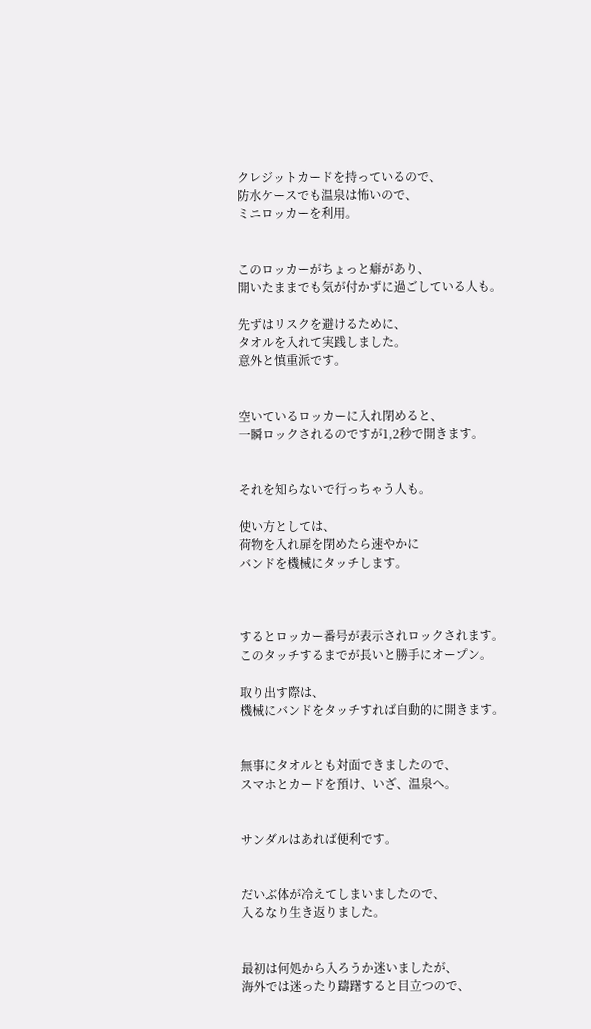クレジットカードを持っているので、
防水ケースでも温泉は怖いので、
ミニロッカーを利用。


このロッカーがちょっと癖があり、
開いたままでも気が付かずに過ごしている人も。

先ずはリスクを避けるために、
タオルを入れて実践しました。
意外と慎重派です。


空いているロッカーに入れ閉めると、
一瞬ロックされるのですが1,2秒で開きます。


それを知らないで行っちゃう人も。

使い方としては、
荷物を入れ扉を閉めたら速やかに
バンドを機械にタッチします。



するとロッカー番号が表示されロックされます。
このタッチするまでが長いと勝手にオープン。

取り出す際は、
機械にバンドをタッチすれば自動的に開きます。


無事にタオルとも対面できましたので、
スマホとカードを預け、いざ、温泉へ。


サンダルはあれば便利です。


だいぶ体が冷えてしまいましたので、
入るなり生き返りました。


最初は何処から入ろうか迷いましたが、
海外では迷ったり躊躇すると目立つので、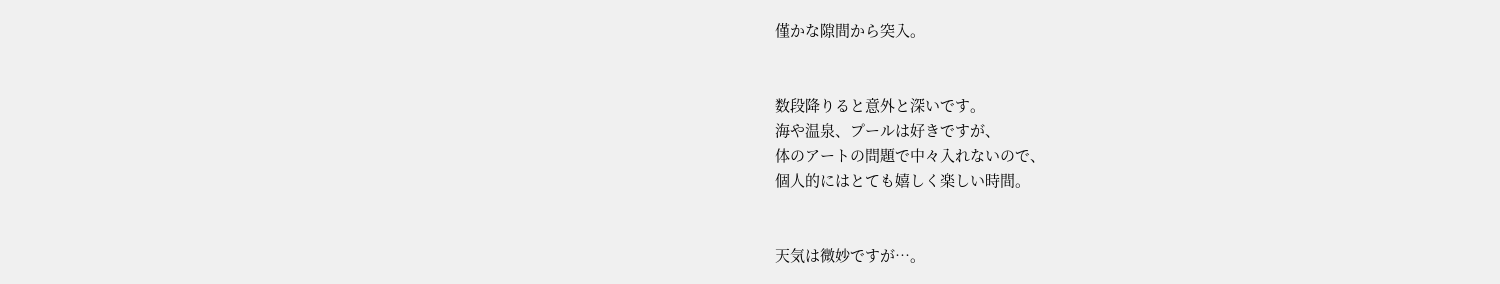僅かな隙間から突入。


数段降りると意外と深いです。
海や温泉、プールは好きですが、
体のアートの問題で中々入れないので、
個人的にはとても嬉しく楽しい時間。


天気は微妙ですが…。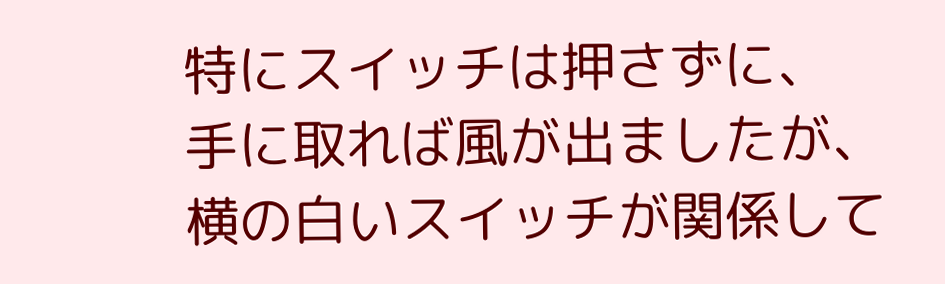特にスイッチは押さずに、
手に取れば風が出ましたが、
横の白いスイッチが関係して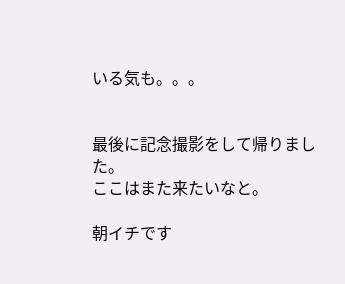いる気も。。。


最後に記念撮影をして帰りました。
ここはまた来たいなと。

朝イチです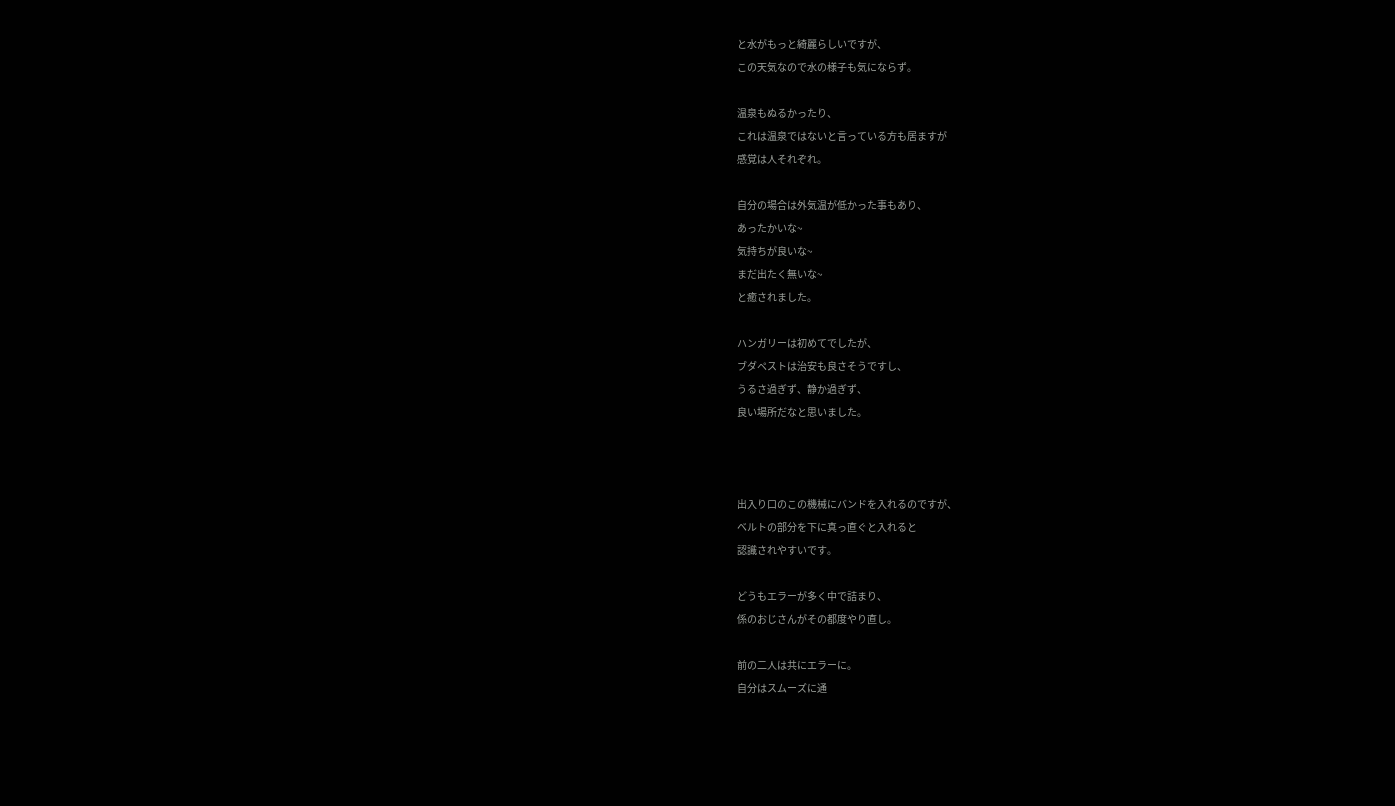と水がもっと綺麗らしいですが、
この天気なので水の様子も気にならず。

温泉もぬるかったり、
これは温泉ではないと言っている方も居ますが
感覚は人それぞれ。

自分の場合は外気温が低かった事もあり、
あったかいな~
気持ちが良いな~
まだ出たく無いな~
と癒されました。

ハンガリーは初めてでしたが、
ブダペストは治安も良さそうですし、
うるさ過ぎず、静か過ぎず、
良い場所だなと思いました。



出入り口のこの機械にバンドを入れるのですが、
ベルトの部分を下に真っ直ぐと入れると
認識されやすいです。

どうもエラーが多く中で詰まり、
係のおじさんがその都度やり直し。

前の二人は共にエラーに。
自分はスムーズに通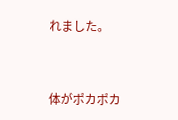れました。


体がポカポカ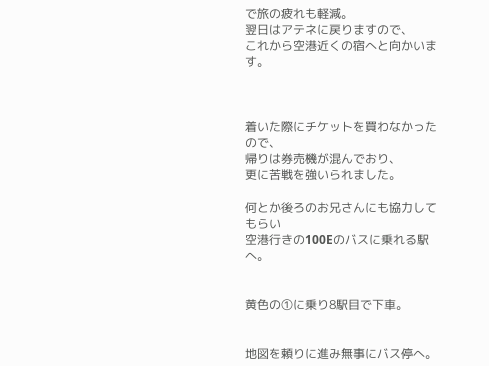で旅の疲れも軽減。
翌日はアテネに戻りますので、
これから空港近くの宿へと向かいます。



着いた際にチケットを買わなかったので、
帰りは券売機が混んでおり、
更に苦戦を強いられました。

何とか後ろのお兄さんにも協力してもらい
空港行きの100Eのバスに乗れる駅へ。


黄色の①に乗り8駅目で下車。


地図を頼りに進み無事にバス停へ。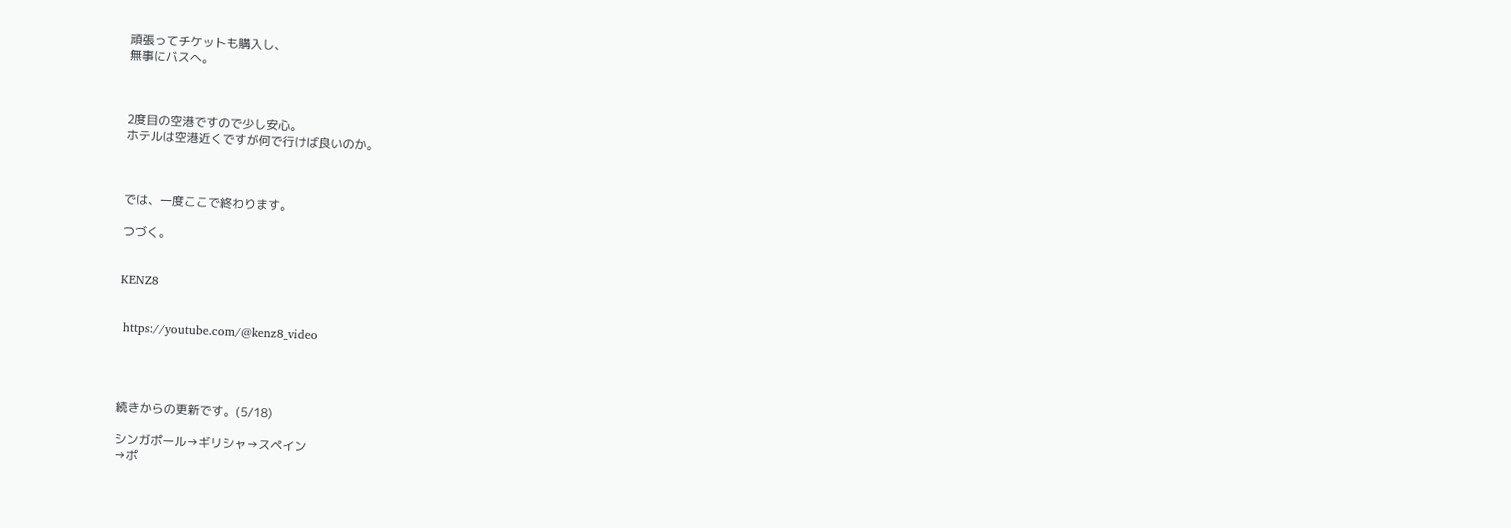頑張ってチケットも購入し、
無事にバスへ。



2度目の空港ですので少し安心。
ホテルは空港近くですが何で行けば良いのか。



では、一度ここで終わります。

つづく。


KENZ8


 https://youtube.com/@kenz8_video




続きからの更新です。(5/18)

シンガポール→ギリシャ→スペイン
→ポ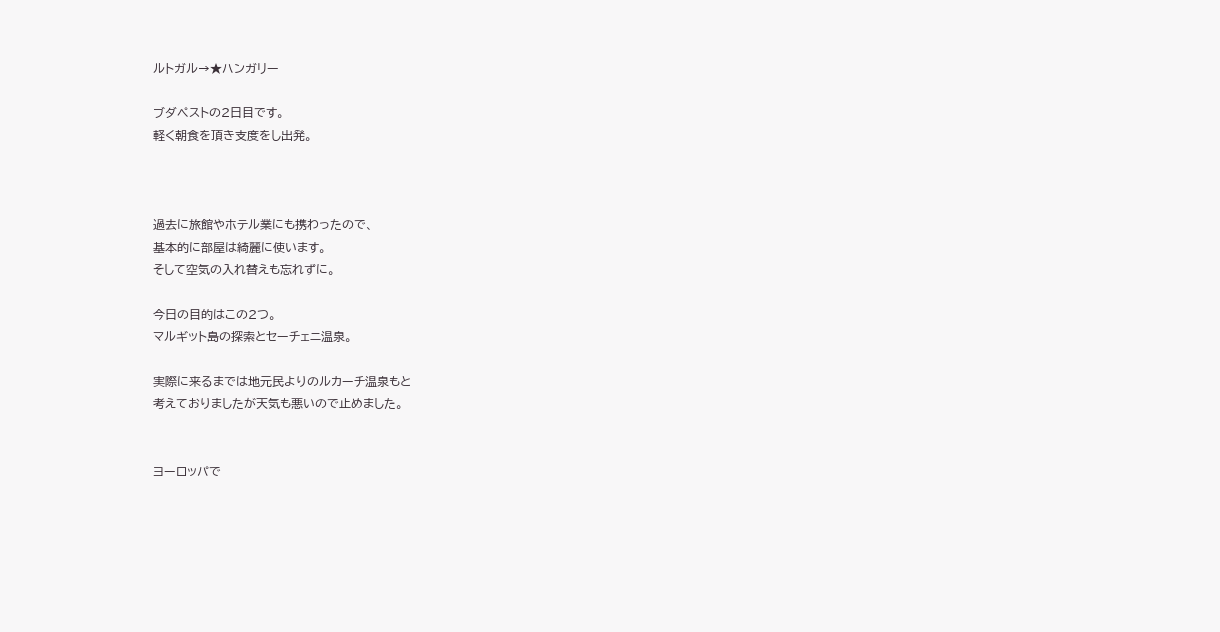ルトガル→★ハンガリー

ブダペストの2日目です。
軽く朝食を頂き支度をし出発。



過去に旅館やホテル業にも携わったので、
基本的に部屋は綺麗に使います。
そして空気の入れ替えも忘れずに。

今日の目的はこの2つ。
マルギット島の探索とセーチェニ温泉。

実際に来るまでは地元民よりのルカーチ温泉もと
考えておりましたが天気も悪いので止めました。


ヨーロッパで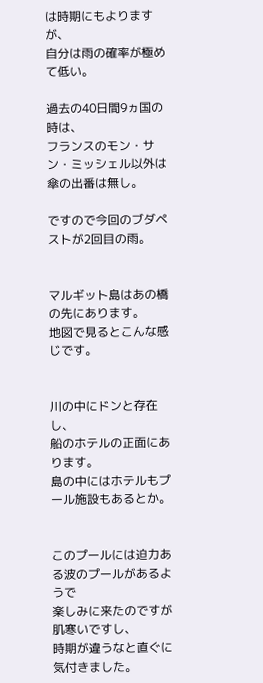は時期にもよりますが、
自分は雨の確率が極めて低い。

過去の40日間9ヵ国の時は、
フランスのモン・サン・ミッシェル以外は
傘の出番は無し。

ですので今回のブダペストが2回目の雨。


マルギット島はあの橋の先にあります。
地図で見るとこんな感じです。


川の中にドンと存在し、
船のホテルの正面にあります。
島の中にはホテルもプール施設もあるとか。


このプールには迫力ある波のプールがあるようで
楽しみに来たのですが肌寒いですし、
時期が違うなと直ぐに気付きました。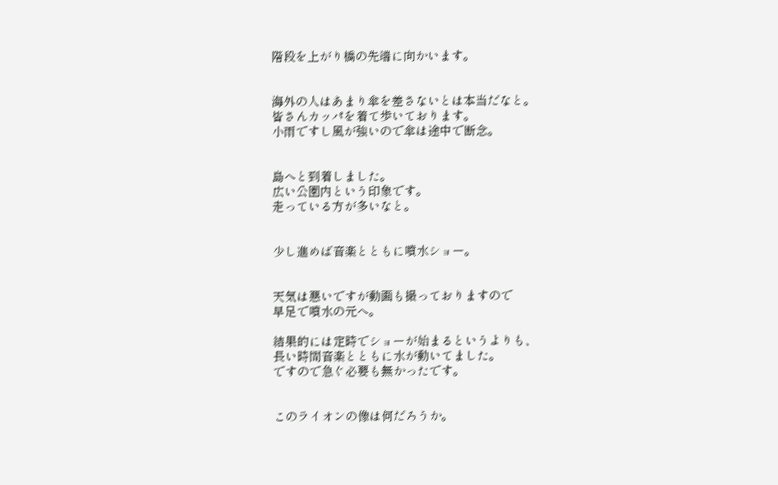階段を上がり橋の先端に向かいます。


海外の人はあまり傘を差さないとは本当だなと。
皆さんカッパを着て歩いております。
小雨ですし風が強いので傘は途中で断念。


島へと到着しました。
広い公園内という印象です。
走っている方が多いなと。


少し進めば音楽とともに噴水ショー。


天気は悪いですが動画も撮っておりますので
早足で噴水の元へ。

結果的には定時でショーが始まるというよりも、
長い時間音楽とともに水が動いてました。
ですので急ぐ必要も無かったです。


このライオンの像は何だろうか。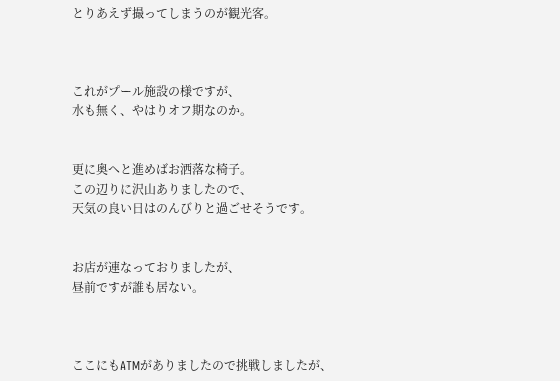とりあえず撮ってしまうのが観光客。



これがプール施設の様ですが、
水も無く、やはりオフ期なのか。


更に奥へと進めばお洒落な椅子。
この辺りに沢山ありましたので、
天気の良い日はのんびりと過ごせそうです。


お店が連なっておりましたが、
昼前ですが誰も居ない。



ここにもATMがありましたので挑戦しましたが、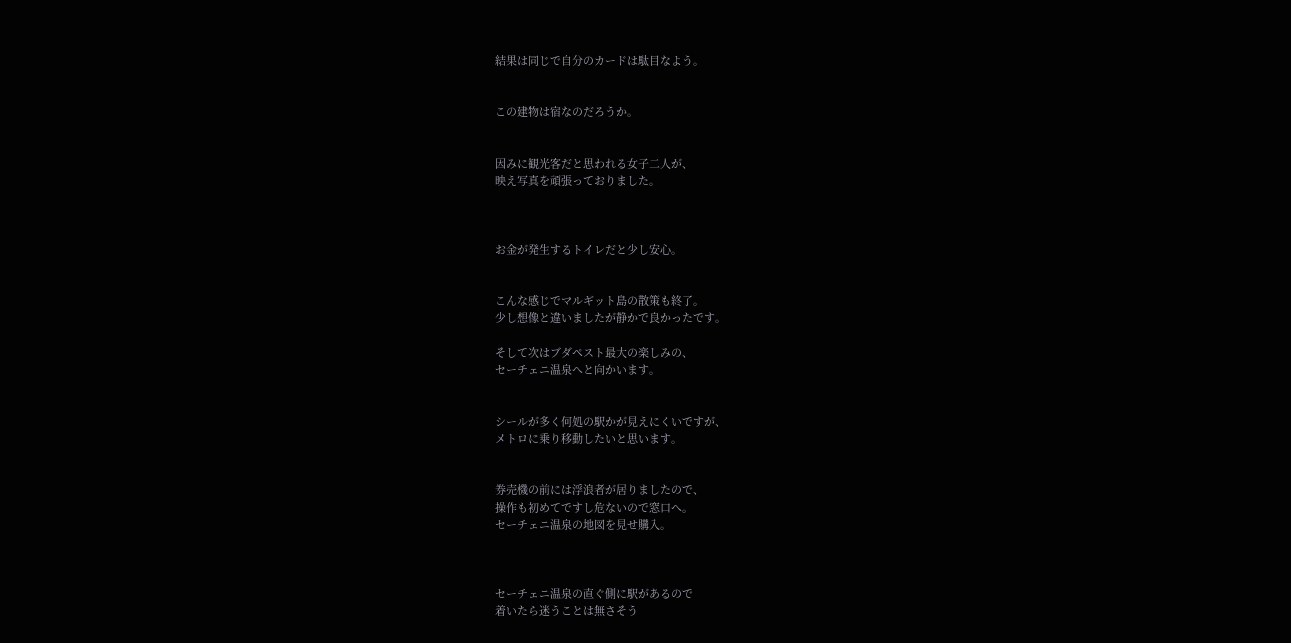結果は同じで自分のカードは駄目なよう。


この建物は宿なのだろうか。


因みに観光客だと思われる女子二人が、
映え写真を頑張っておりました。



お金が発生するトイレだと少し安心。


こんな感じでマルギット島の散策も終了。
少し想像と違いましたが静かで良かったです。

そして次はブダペスト最大の楽しみの、
セーチェニ温泉へと向かいます。


シールが多く何処の駅かが見えにくいですが、
メトロに乗り移動したいと思います。


券売機の前には浮浪者が居りましたので、
操作も初めてですし危ないので窓口へ。
セーチェニ温泉の地図を見せ購入。



セーチェニ温泉の直ぐ側に駅があるので
着いたら迷うことは無さそう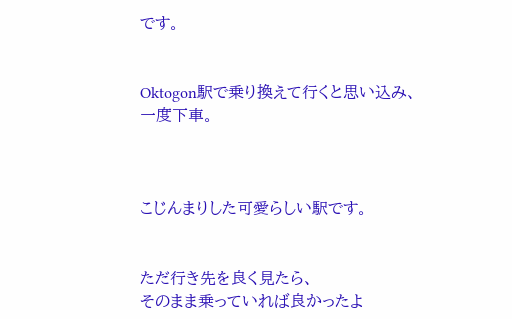です。


Oktogon駅で乗り換えて行くと思い込み、
一度下車。



こじんまりした可愛らしい駅です。


ただ行き先を良く見たら、
そのまま乗っていれば良かったよ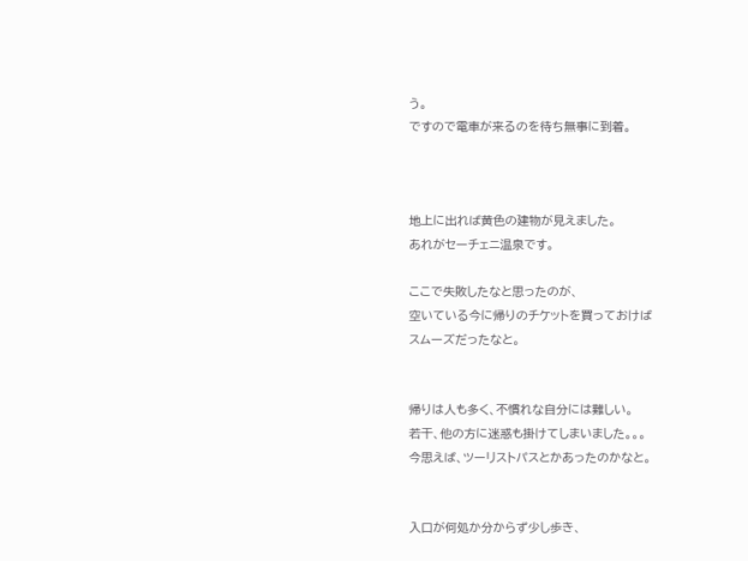う。
ですので電車が来るのを待ち無事に到着。



地上に出れば黄色の建物が見えました。
あれがセーチェニ温泉です。

ここで失敗したなと思ったのが、
空いている今に帰りのチケットを買っておけば
スムーズだったなと。


帰りは人も多く、不慣れな自分には難しい。
若干、他の方に迷惑も掛けてしまいました。。。
今思えば、ツーリストパスとかあったのかなと。


入口が何処か分からず少し歩き、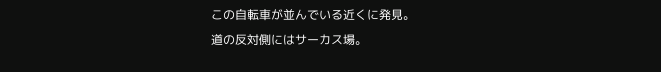この自転車が並んでいる近くに発見。
道の反対側にはサーカス場。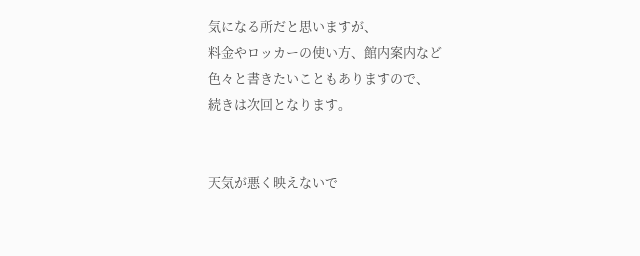気になる所だと思いますが、
料金やロッカーの使い方、館内案内など
色々と書きたいこともありますので、
続きは次回となります。


天気が悪く映えないで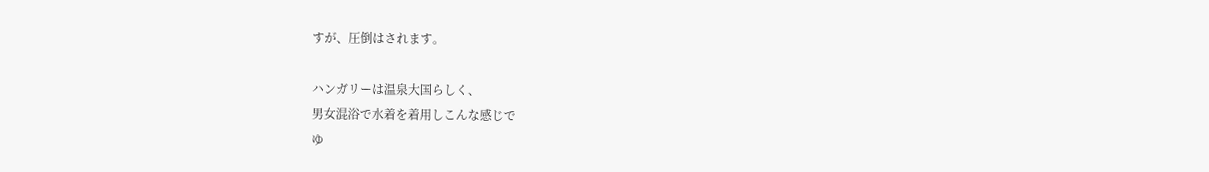すが、圧倒はされます。

ハンガリーは温泉大国らしく、
男女混浴で水着を着用しこんな感じで
ゆ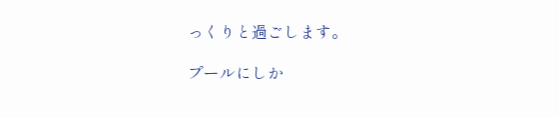っくりと過ごします。

プールにしか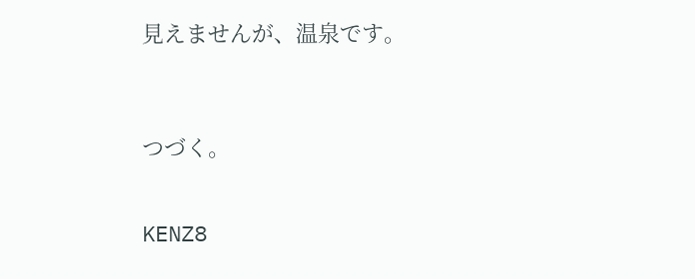見えませんが、温泉です。



つづく。


KENZ8